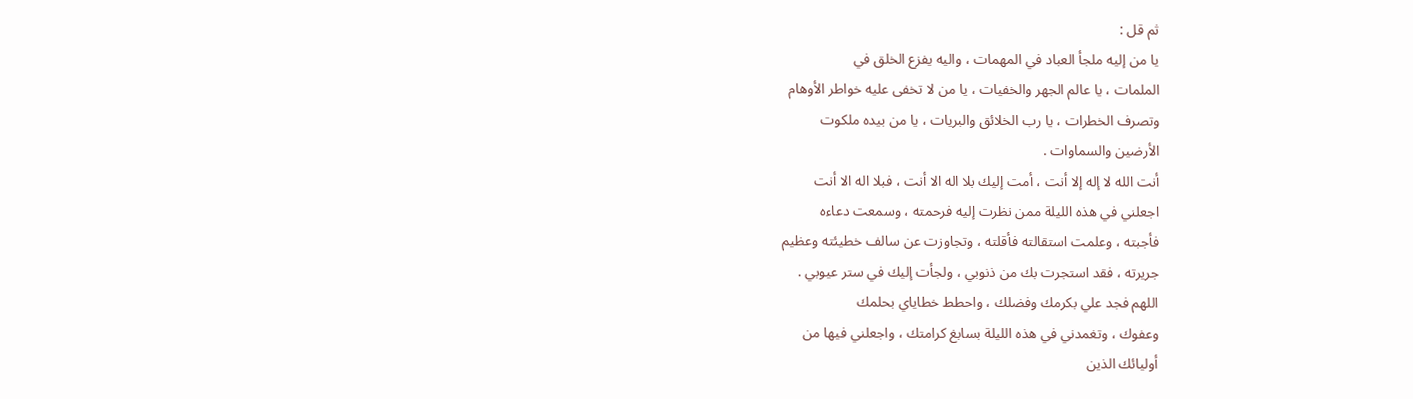ثم قل :
يا من إليه ملجأ العباد في المهمات ، واليه يفزع الخلق في
الملمات ، يا عالم الجهر والخفيات ، يا من لا تخفى عليه خواطر الأوهام
وتصرف الخطرات ، يا رب الخلائق والبريات ، يا من بيده ملكوت
الأرضين والسماوات .
أنت الله لا إله إلا أنت ، أمت إليك بلا اله الا أنت ، فبلا اله الا أنت
اجعلني في هذه الليلة ممن نظرت إليه فرحمته ، وسمعت دعاءه
فأجبته ، وعلمت استقالته فأقلته ، وتجاوزت عن سالف خطيئته وعظيم
جريرته ، فقد استجرت بك من ذنوبي ، ولجأت إليك في ستر عيوبي .
اللهم فجد علي بكرمك وفضلك ، واحطط خطاياي بحلمك
وعفوك ، وتغمدني في هذه الليلة بسابغ كرامتك ، واجعلني فيها من
أوليائك الذين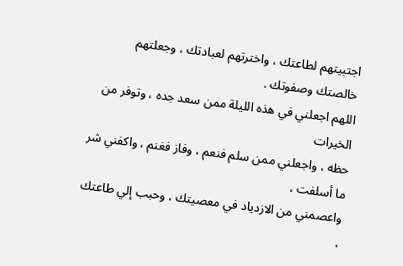اجتبيتهم لطاعتك ، واخترتهم لعبادتك ، وجعلتهم
خالصتك وصفوتك .
اللهم اجعلني في هذه الليلة ممن سعد جده ، وتوفر من الخيرات
حظه ، واجعلني ممن سلم فنعم ، وفاز فغنم ، واكفني شر ما أسلفت ،
واعصمني من الازدياد في معصيتك ، وحبب إلي طاعتك ،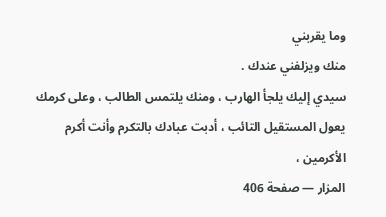وما يقربني
منك ويزلفني عندك .
سيدي إليك يلجأ الهارب ، ومنك يلتمس الطالب ، وعلى كرمك
يعول المستقيل التائب ، أدبت عبادك بالتكرم وأنت أكرم الأكرمين ،
المزار — صفحة 406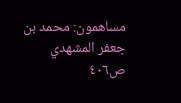مساهمون: محمد بن جعفر المشهدي
ص٤٠٦